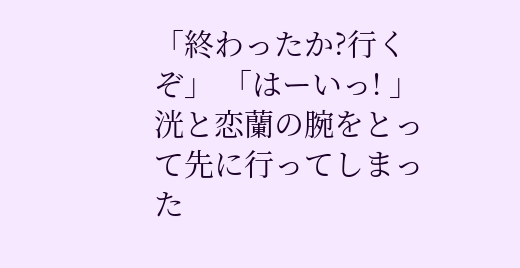「終わったか?行くぞ」 「はーいっ! 」 洸と恋蘭の腕をとって先に行ってしまった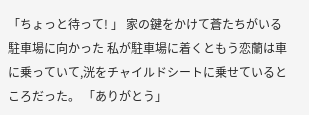「ちょっと待って! 」 家の鍵をかけて蒼たちがいる駐車場に向かった 私が駐車場に着くともう恋蘭は車に乗っていて,洸をチャイルドシートに乗せているところだった。 「ありがとう」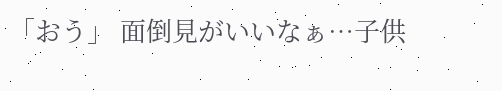「おう」 面倒見がいいなぁ…子供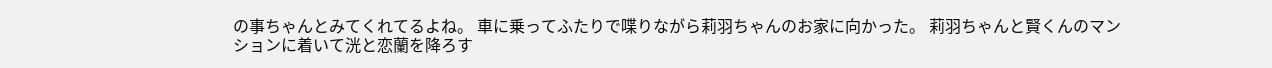の事ちゃんとみてくれてるよね。 車に乗ってふたりで喋りながら莉羽ちゃんのお家に向かった。 莉羽ちゃんと賢くんのマンションに着いて洸と恋蘭を降ろす